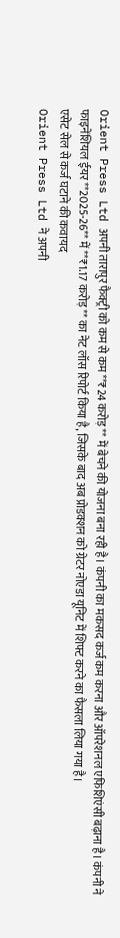Orient Press Ltd अपनी तारापुर फैक्ट्री को कम से कम **₹24 करोड़** में बेचने की योजना बना रही है। कंपनी का मकसद कर्ज कम करना और ऑपरेशनल एफिशिएंसी बढ़ाना है। कंपनी ने फाइनेंशियल ईयर **2025-26** में **₹1.17 करोड़** का नेट लॉस रिपोर्ट किया है, जिसके बाद अब प्रोडक्शन को ग्रेटर नोएडा यूनिट में शिफ्ट करने का फैसला लिया गया है।
एसेट सेल से कर्ज घटाने की कवायद
Orient Press Ltd ने अपनी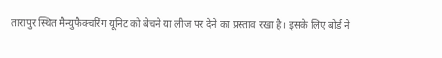तारापुर स्थित मैन्युफैक्चरिंग यूनिट को बेचने या लीज पर देने का प्रस्ताव रखा है। इसके लिए बोर्ड ने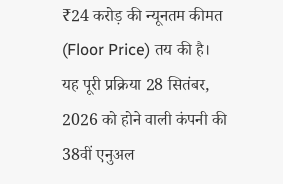₹24 करोड़ की न्यूनतम कीमत (Floor Price) तय की है। यह पूरी प्रक्रिया 28 सितंबर, 2026 को होने वाली कंपनी की 38वीं एनुअल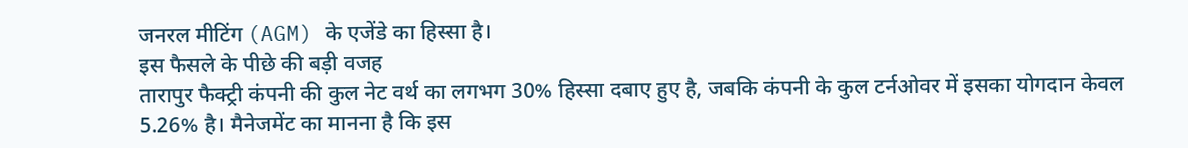जनरल मीटिंग (AGM) के एजेंडे का हिस्सा है।
इस फैसले के पीछे की बड़ी वजह
तारापुर फैक्ट्री कंपनी की कुल नेट वर्थ का लगभग 30% हिस्सा दबाए हुए है, जबकि कंपनी के कुल टर्नओवर में इसका योगदान केवल 5.26% है। मैनेजमेंट का मानना है कि इस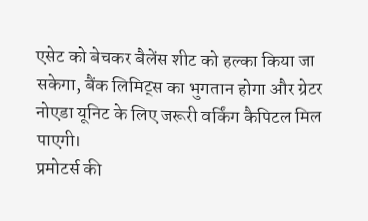एसेट को बेचकर बैलेंस शीट को हल्का किया जा सकेगा, बैंक लिमिट्स का भुगतान होगा और ग्रेटर नोएडा यूनिट के लिए जरूरी वर्किंग कैपिटल मिल पाएगी।
प्रमोटर्स की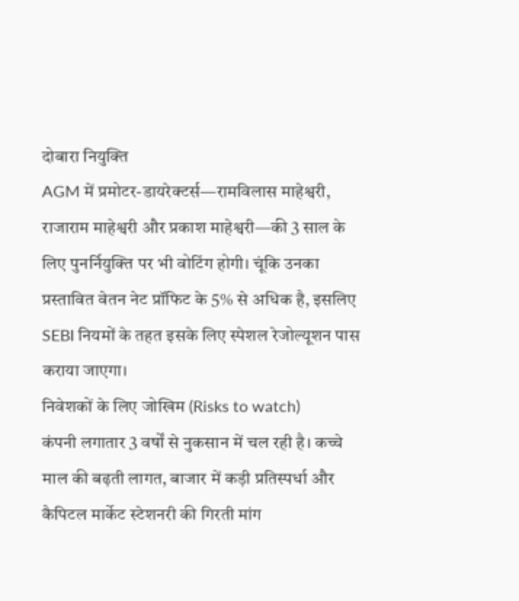दोबारा नियुक्ति
AGM में प्रमोटर-डायरेक्टर्स—रामविलास माहेश्वरी, राजाराम माहेश्वरी और प्रकाश माहेश्वरी—की 3 साल के लिए पुनर्नियुक्ति पर भी वोटिंग होगी। चूंकि उनका प्रस्तावित वेतन नेट प्रॉफिट के 5% से अधिक है, इसलिए SEBI नियमों के तहत इसके लिए स्पेशल रेजोल्यूशन पास कराया जाएगा।
निवेशकों के लिए जोखिम (Risks to watch)
कंपनी लगातार 3 वर्षों से नुकसान में चल रही है। कच्चे माल की बढ़ती लागत, बाजार में कड़ी प्रतिस्पर्धा और कैपिटल मार्केट स्टेशनरी की गिरती मांग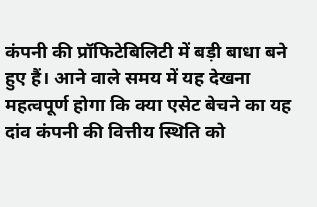कंपनी की प्रॉफिटेबिलिटी में बड़ी बाधा बने हुए हैं। आने वाले समय में यह देखना महत्वपूर्ण होगा कि क्या एसेट बेचने का यह दांव कंपनी की वित्तीय स्थिति को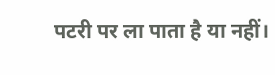पटरी पर ला पाता है या नहीं।